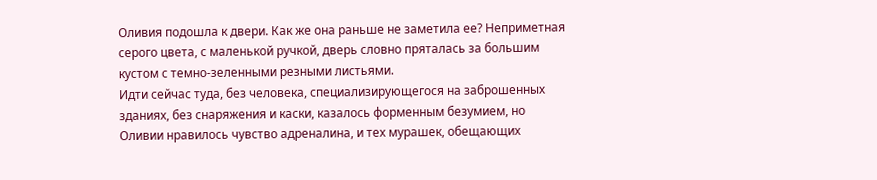Оливия подошла к двери. Как же она раньше не заметила ее? Неприметная серого цвета, с маленькой ручкой, дверь словно пряталась за большим кустом с темно-зеленными резными листьями.
Идти сейчас туда, без человека, специализирующегося на заброшенных зданиях, без снаряжения и каски, казалось форменным безумием, но Оливии нравилось чувство адреналина, и тех мурашек, обещающих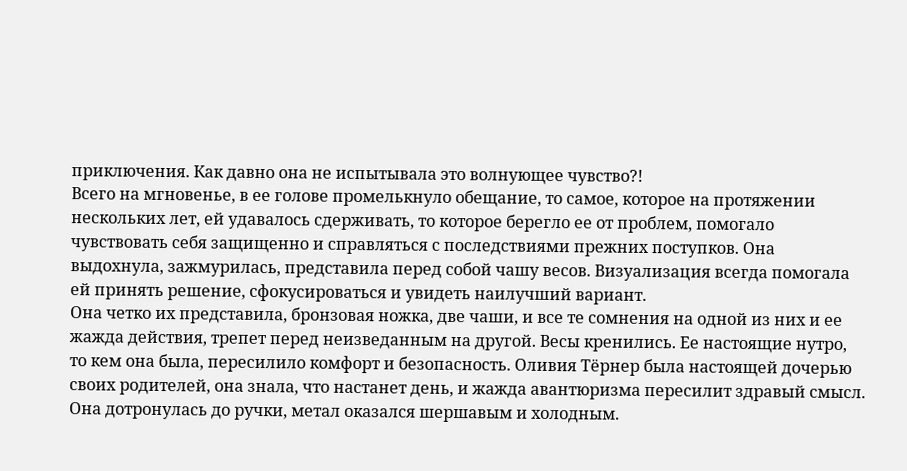приключения. Как давно она не испытывала это волнующее чувство?!
Всего на мгновенье, в ее голове промелькнуло обещание, то самое, которое на протяжении нескольких лет, ей удавалось сдерживать, то которое берегло ее от проблем, помогало чувствовать себя защищенно и справляться с последствиями прежних поступков. Она выдохнула, зажмурилась, представила перед собой чашу весов. Визуализация всегда помогала ей принять решение, сфокусироваться и увидеть наилучший вариант.
Она четко их представила, бронзовая ножка, две чаши, и все те сомнения на одной из них и ее жажда действия, трепет перед неизведанным на другой. Весы кренились. Ее настоящие нутро, то кем она была, пересилило комфорт и безопасность. Оливия Тёрнер была настоящей дочерью своих родителей, она знала, что настанет день, и жажда авантюризма пересилит здравый смысл.
Она дотронулась до ручки, метал оказался шершавым и холодным.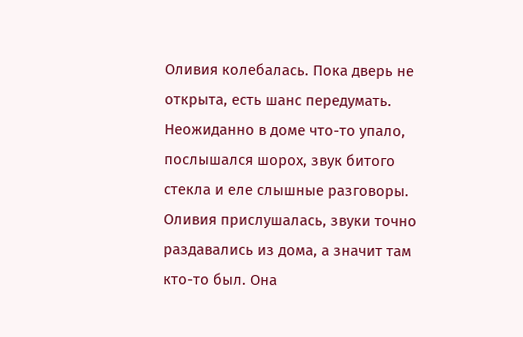Оливия колебалась. Пока дверь не открыта, есть шанс передумать. Неожиданно в доме что-то упало, послышался шорох, звук битого стекла и еле слышные разговоры.
Оливия прислушалась, звуки точно раздавались из дома, а значит там кто-то был. Она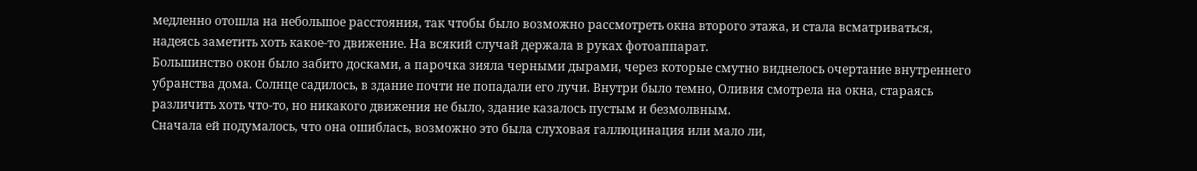медленно отошла на небольшое расстояния, так чтобы было возможно рассмотреть окна второго этажа, и стала всматриваться, надеясь заметить хоть какое-то движение. На всякий случай держала в руках фотоаппарат.
Большинство окон было забито досками, а парочка зияла черными дырами, через которые смутно виднелось очертание внутреннего убранства дома. Солнце садилось, в здание почти не попадали его лучи. Внутри было темно, Оливия смотрела на окна, стараясь различить хоть что-то, но никакого движения не было, здание казалось пустым и безмолвным.
Сначала ей подумалось, что она ошиблась, возможно это была слуховая галлюцинация или мало ли,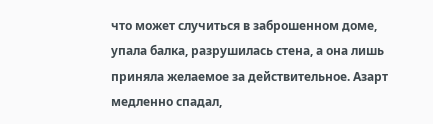что может случиться в заброшенном доме, упала балка, разрушилась стена, а она лишь приняла желаемое за действительное. Азарт медленно спадал,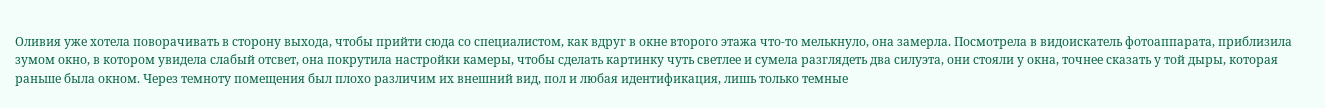Оливия уже хотела поворачивать в сторону выхода, чтобы прийти сюда со специалистом, как вдруг в окне второго этажа что-то мелькнуло, она замерла. Посмотрела в видоискатель фотоаппарата, приблизила зумом окно, в котором увидела слабый отсвет, она покрутила настройки камеры, чтобы сделать картинку чуть светлее и сумела разглядеть два силуэта, они стояли у окна, точнее сказать у той дыры, которая раньше была окном. Через темноту помещения был плохо различим их внешний вид, пол и любая идентификация, лишь только темные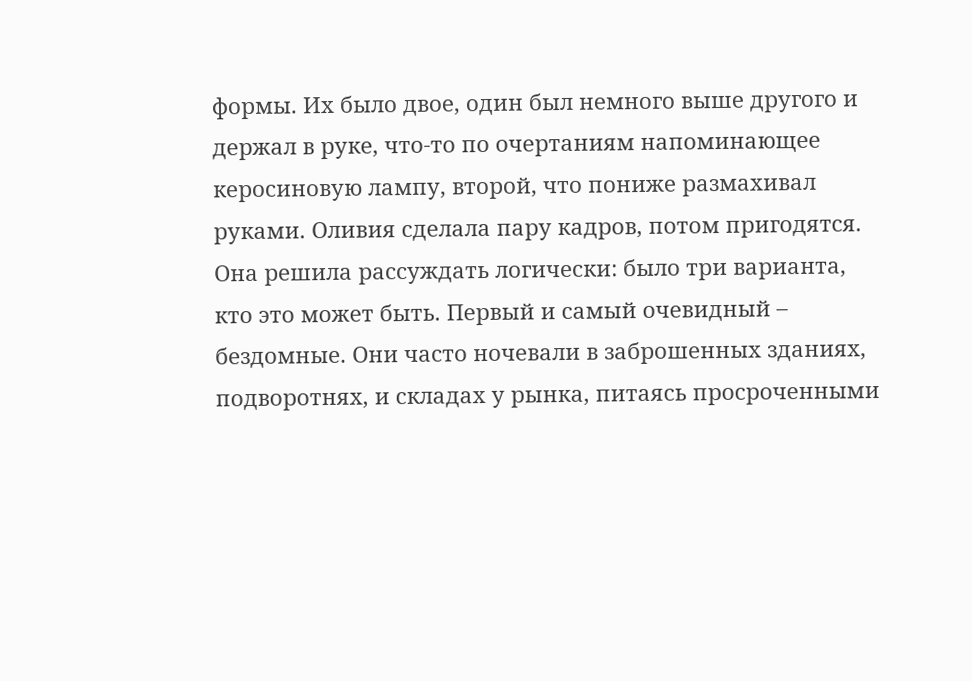формы. Их было двое, один был немного выше другого и держал в руке, что-то по очертаниям напоминающее керосиновую лампу, второй, что пониже размахивал руками. Оливия сделала пару кадров, потом пригодятся.
Она решила рассуждать логически: было три варианта, кто это может быть. Первый и самый очевидный – бездомные. Они часто ночевали в заброшенных зданиях, подворотнях, и складах у рынка, питаясь просроченными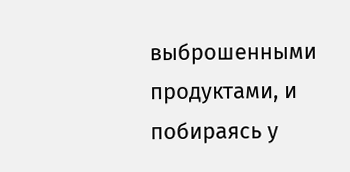выброшенными продуктами, и побираясь у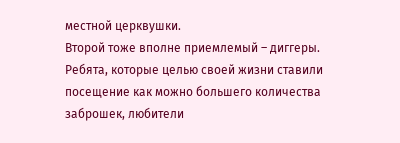местной церквушки.
Второй тоже вполне приемлемый – диггеры. Ребята, которые целью своей жизни ставили посещение как можно большего количества заброшек, любители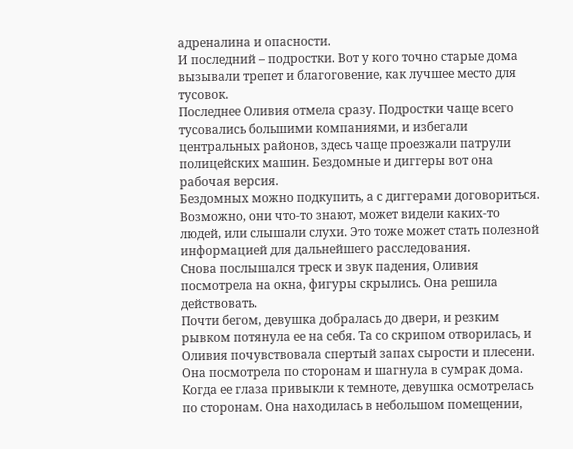адреналина и опасности.
И последний – подростки. Вот у кого точно старые дома вызывали трепет и благоговение, как лучшее место для тусовок.
Последнее Оливия отмела сразу. Подростки чаще всего тусовались большими компаниями, и избегали центральных районов, здесь чаще проезжали патрули полицейских машин. Бездомные и диггеры вот она рабочая версия.
Бездомных можно подкупить, а с диггерами договориться. Возможно, они что-то знают, может видели каких-то людей, или слышали слухи. Это тоже может стать полезной информацией для дальнейшего расследования.
Снова послышался треск и звук падения, Оливия посмотрела на окна, фигуры скрылись. Она решила действовать.
Почти бегом, девушка добралась до двери, и резким рывком потянула ее на себя. Та со скрипом отворилась, и Оливия почувствовала спертый запах сырости и плесени. Она посмотрела по сторонам и шагнула в сумрак дома.
Когда ее глаза привыкли к темноте, девушка осмотрелась по сторонам. Она находилась в небольшом помещении,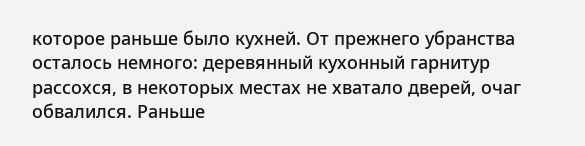которое раньше было кухней. От прежнего убранства осталось немного: деревянный кухонный гарнитур рассохся, в некоторых местах не хватало дверей, очаг обвалился. Раньше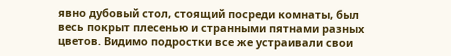явно дубовый стол, стоящий посреди комнаты, был весь покрыт плесенью и странными пятнами разных цветов. Видимо подростки все же устраивали свои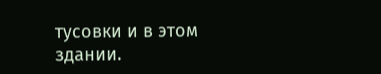тусовки и в этом здании.